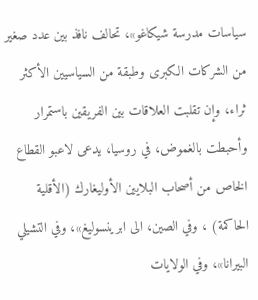سياسات مدرسة شيكاغو»، تحالف نافذ بين عدد صغير من الشركات الكبرى وطبقة من السياسيين الأكثر ثراء، وإن تقلبت العلاقات بين الفريقين باستمرار وأحبطت بالغموض، في روسيا، يدعى لاعبو القطاع الخاص من أصحاب البلايين الأوليغارك (الأقلية الحاكمة) ، وفي الصين، الى ابرينسوليغ»، وفي التشيلي البيرانا»، وفي الولايات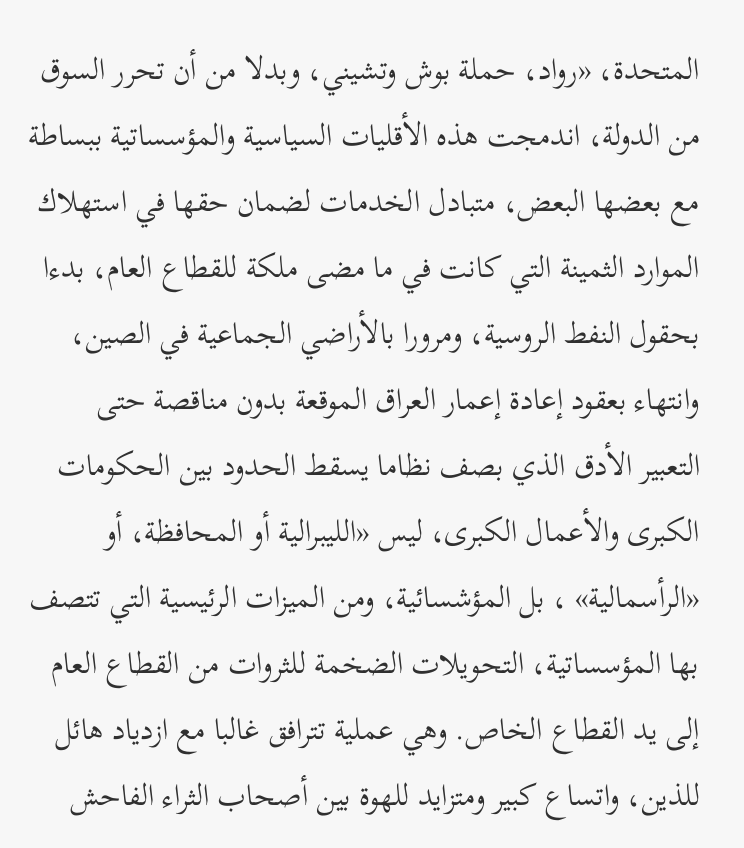المتحدة، «رواد، حملة بوش وتشيني، وبدلا من أن تحرر السوق من الدولة، اندمجت هذه الأقليات السياسية والمؤسساتية ببساطة مع بعضها البعض، متبادل الخدمات لضمان حقها في استهلاك الموارد الثمينة التي كانت في ما مضى ملكة للقطاع العام، بدءا بحقول النفط الروسية، ومرورا بالأراضي الجماعية في الصين، وانتهاء بعقود إعادة إعمار العراق الموقعة بدون مناقصة حتى
التعبير الأدق الذي بصف نظاما يسقط الحدود بين الحكومات الكبرى والأعمال الكبرى، ليس «الليبرالية أو المحافظة، أو «الرأسمالية» ، بل المؤشسائية، ومن الميزات الرئيسية التي تتصف بها المؤسساتية، التحويلات الضخمة للثروات من القطاع العام إلى يد القطاع الخاص. وهي عملية تترافق غالبا مع ازدياد هائل للذين، واتساع كبير ومتزايد للهوة بين أصحاب الثراء الفاحش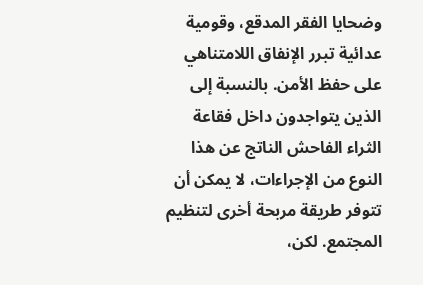وضحايا الفقر المدقع، وقومية عدائية تبرر الإنفاق اللامتناهي على حفظ الأمن. بالنسبة إلى الذين يتواجدون داخل فقاعة الثراء الفاحش الناتج عن هذا النوع من الإجراءات، لا يمكن أن تتوفر طريقة مربحة أخرى لتنظيم المجتمع. لكن،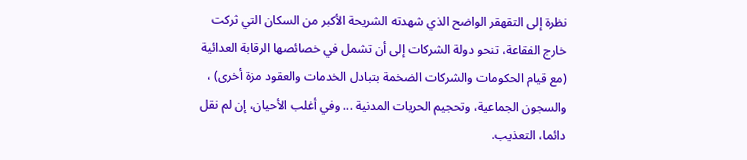نظرة إلى التقهقر الواضح الذي شهدته الشريحة الأكبر من السكان التي ثرکت خارج الفقاعة، تنحو دولة الشركات إلى أن تشمل في خصائصها الرقابة العدائية (مع قيام الحكومات والشركات الضخمة بتبادل الخدمات والعقود مزة أخرى) ، والسجون الجماعية، وتحجيم الحريات المدنية ... وفي أغلب الأحيان، إن لم نقل دائما، التعذيب.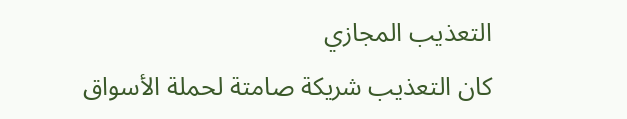التعذيب المجازي
كان التعذيب شريكة صامتة لحملة الأسواق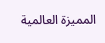المميزة العالمية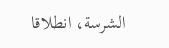الشرسة، انطلاقا